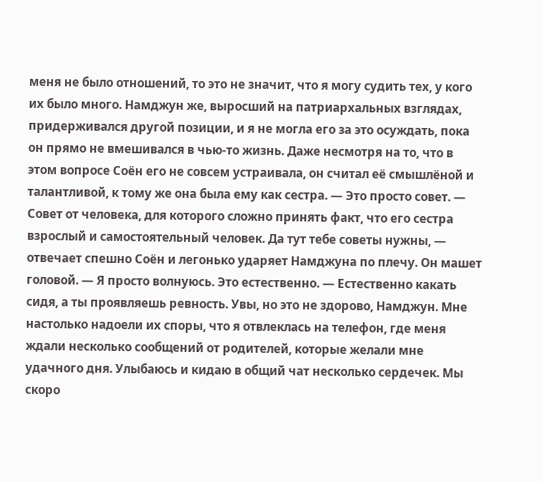меня не было отношений, то это не значит, что я могу судить тех, у кого их было много. Намджун же, выросший на патриархальных взглядах, придерживался другой позиции, и я не могла его за это осуждать, пока он прямо не вмешивался в чью-то жизнь. Даже несмотря на то, что в этом вопросе Соён его не совсем устраивала, он считал её смышлёной и талантливой, к тому же она была ему как сестра. — Это просто совет. — Совет от человека, для которого сложно принять факт, что его сестра взрослый и самостоятельный человек. Да тут тебе советы нужны, — отвечает спешно Соён и легонько ударяет Намджуна по плечу. Он машет головой. — Я просто волнуюсь. Это естественно. — Естественно какать сидя, а ты проявляешь ревность. Увы, но это не здорово, Намджун. Мне настолько надоели их споры, что я отвлеклась на телефон, где меня ждали несколько сообщений от родителей, которые желали мне удачного дня. Улыбаюсь и кидаю в общий чат несколько сердечек. Мы скоро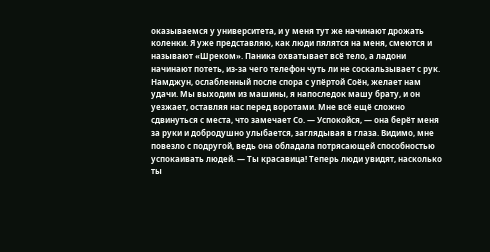оказываемся у университета, и у меня тут же начинают дрожать коленки. Я уже представляю, как люди пялятся на меня, смеются и называют «Шреком». Паника охватывает всё тело, а ладони начинают потеть, из-за чего телефон чуть ли не соскальзывает с рук. Намджун, ослабленный после спора с упёртой Соён, желает нам удачи. Мы выходим из машины, я напоследок машу брату, и он уезжает, оставляя нас перед воротами. Мне всё ещё сложно сдвинуться с места, что замечает Со. — Успокойся, — она берёт меня за руки и добродушно улыбается, заглядывая в глаза. Видимо, мне повезло с подругой, ведь она обладала потрясающей способностью успокаивать людей. — Ты красавица! Теперь люди увидят, насколько ты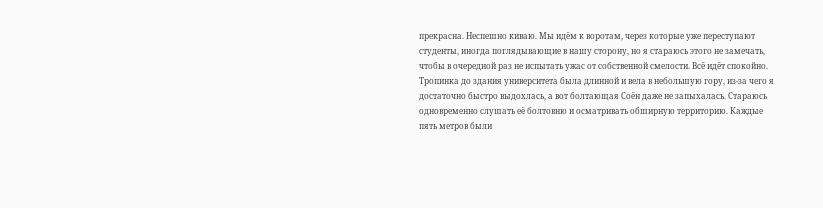прекрасна. Неспешно киваю. Мы идём к воротам, через которые уже переступают студенты, иногда поглядывающие в нашу сторону, но я стараюсь этого не замечать, чтобы в очередной раз не испытать ужас от собственной смелости. Всё идёт спокойно. Тропинка до здания университета была длинной и вела в небольшую гору, из-за чего я достаточно быстро выдохлась, а вот болтающая Соён даже не запыхалась. Стараюсь одновременно слушать её болтовню и осматривать обширную территорию. Каждые пять метров были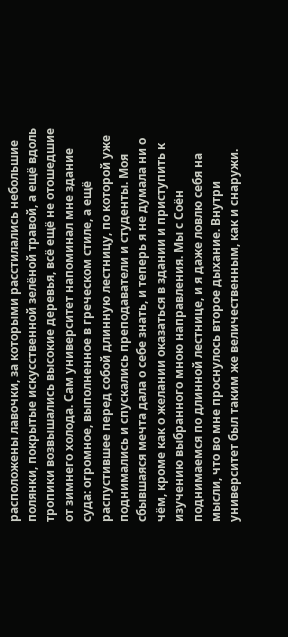расположены лавочки, за которыми расстилались небольшие полянки, покрытые искусственной зелёной травой, а ещё вдоль тропики возвышались высокие деревья, всё ещё не отошедшие от зимнего холода. Сам университет напоминал мне здание суда: огромное, выполненное в греческом стиле, а ещё распустившее перед собой длинную лестницу, по которой уже поднимались и спускались преподаватели и студенты. Моя сбывшаяся мечта дала о себе знать, и теперь я не думала ни о чём, кроме как о желании оказаться в здании и приступить к изучению выбранного мною направления. Мы с Соён поднимаемся по длинной лестнице, и я даже ловлю себя на мысли, что во мне проснулось второе дыхание. Внутри университет был таким же величественным, как и снаружи.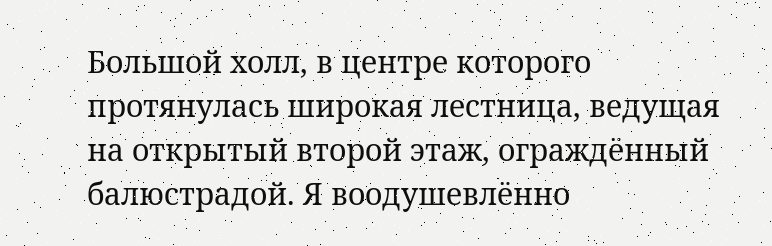Большой холл, в центре которого протянулась широкая лестница, ведущая на открытый второй этаж, ограждённый балюстрадой. Я воодушевлённо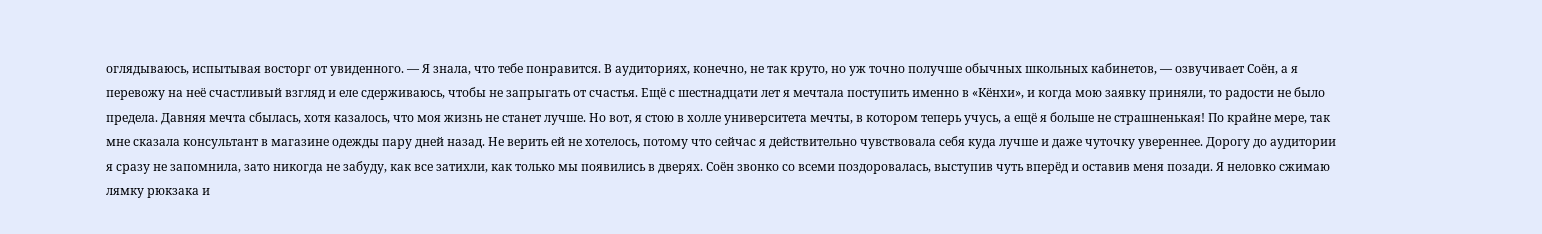оглядываюсь, испытывая восторг от увиденного. — Я знала, что тебе понравится. В аудиториях, конечно, не так круто, но уж точно получше обычных школьных кабинетов, — озвучивает Соён, а я перевожу на неё счастливый взгляд и еле сдерживаюсь, чтобы не запрыгать от счастья. Ещё с шестнадцати лет я мечтала поступить именно в «Кёнхи», и когда мою заявку приняли, то радости не было предела. Давняя мечта сбылась, хотя казалось, что моя жизнь не станет лучше. Но вот, я стою в холле университета мечты, в котором теперь учусь, а ещё я больше не страшненькая! По крайне мере, так мне сказала консультант в магазине одежды пару дней назад. Не верить ей не хотелось, потому что сейчас я действительно чувствовала себя куда лучше и даже чуточку увереннее. Дорогу до аудитории я сразу не запомнила, зато никогда не забуду, как все затихли, как только мы появились в дверях. Соён звонко со всеми поздоровалась, выступив чуть вперёд и оставив меня позади. Я неловко сжимаю лямку рюкзака и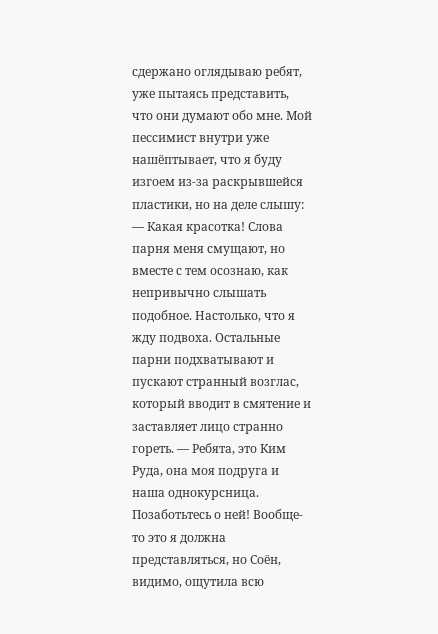сдержано оглядываю ребят, уже пытаясь представить, что они думают обо мне. Мой пессимист внутри уже нашёптывает, что я буду изгоем из-за раскрывшейся пластики, но на деле слышу: — Какая красотка! Слова парня меня смущают, но вместе с тем осознаю, как непривычно слышать подобное. Настолько, что я жду подвоха. Остальные парни подхватывают и пускают странный возглас, который вводит в смятение и заставляет лицо странно гореть. — Ребята, это Ким Руда, она моя подруга и наша однокурсница. Позаботьтесь о ней! Вообще-то это я должна представляться, но Соён, видимо, ощутила всю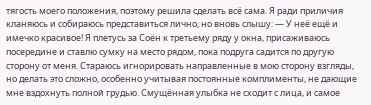тягость моего положения, поэтому решила сделать всё сама. Я ради приличия кланяюсь и собираюсь представиться лично, но вновь слышу: — У неё ещё и имечко красивое! Я плетусь за Соён к третьему ряду у окна, присаживаюсь посередине и ставлю сумку на место рядом, пока подруга садится по другую сторону от меня. Стараюсь игнорировать направленные в мою сторону взгляды, но делать это сложно, особенно учитывая постоянные комплименты, не дающие мне вздохнуть полной грудью. Смущённая улыбка не сходит с лица, и самое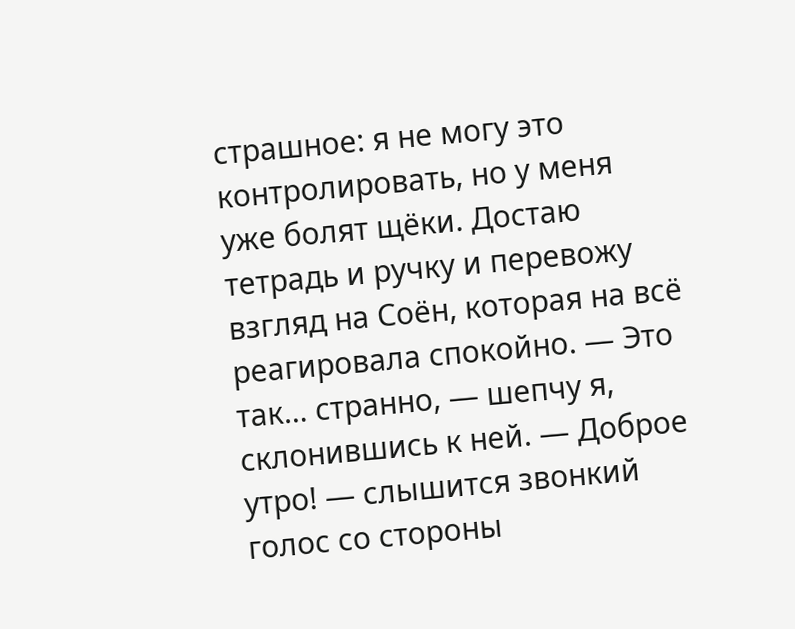страшное: я не могу это контролировать, но у меня уже болят щёки. Достаю тетрадь и ручку и перевожу взгляд на Соён, которая на всё реагировала спокойно. — Это так… странно, — шепчу я, склонившись к ней. — Доброе утро! — слышится звонкий голос со стороны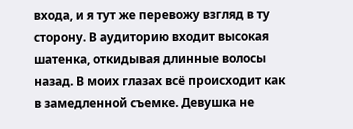входа, и я тут же перевожу взгляд в ту сторону. В аудиторию входит высокая шатенка, откидывая длинные волосы назад. В моих глазах всё происходит как в замедленной съемке. Девушка не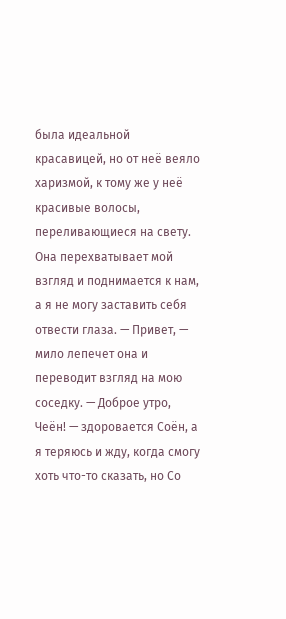была идеальной красавицей, но от неё веяло харизмой, к тому же у неё красивые волосы, переливающиеся на свету. Она перехватывает мой взгляд и поднимается к нам, а я не могу заставить себя отвести глаза. — Привет, — мило лепечет она и переводит взгляд на мою соседку. — Доброе утро, Чеён! — здоровается Соён, а я теряюсь и жду, когда смогу хоть что-то сказать, но Со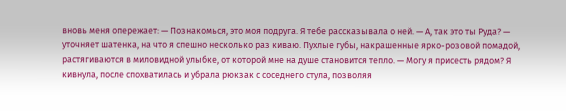вновь меня опережает: — Познакомься, это моя подруга. Я тебе рассказывала о ней. — А, так это ты Руда? — уточняет шатенка, на что я спешно несколько раз киваю. Пухлые губы, накрашенные ярко-розовой помадой, растягиваются в миловидной улыбке, от которой мне на душе становится тепло. — Могу я присесть рядом? Я кивнула, после спохватилась и убрала рюкзак с соседнего стула, позволяя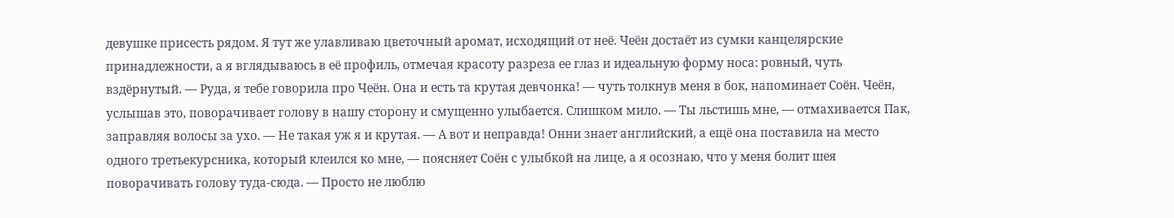девушке присесть рядом. Я тут же улавливаю цветочный аромат, исходящий от неё. Чеён достаёт из сумки канцелярские принадлежности, а я вглядываюсь в её профиль, отмечая красоту разреза ее глаз и идеальную форму носа: ровный, чуть вздёрнутый. — Руда, я тебе говорила про Чеён. Она и есть та крутая девчонка! — чуть толкнув меня в бок, напоминает Соён. Чеён, услышав это, поворачивает голову в нашу сторону и смущенно улыбается. Слишком мило. — Ты льстишь мне, — отмахивается Пак, заправляя волосы за ухо. — Не такая уж я и крутая. — А вот и неправда! Онни знает английский, а ещё она поставила на место одного третьекурсника, который клеился ко мне, — поясняет Соён с улыбкой на лице, а я осознаю, что у меня болит шея поворачивать голову туда-сюда. — Просто не люблю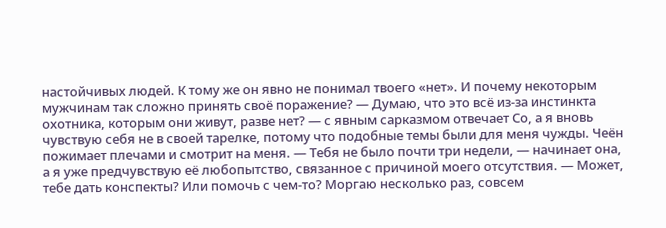настойчивых людей. К тому же он явно не понимал твоего «нет». И почему некоторым мужчинам так сложно принять своё поражение? — Думаю, что это всё из-за инстинкта охотника, которым они живут, разве нет? — с явным сарказмом отвечает Со, а я вновь чувствую себя не в своей тарелке, потому что подобные темы были для меня чужды. Чеён пожимает плечами и смотрит на меня. — Тебя не было почти три недели, — начинает она, а я уже предчувствую её любопытство, связанное с причиной моего отсутствия. — Может, тебе дать конспекты? Или помочь с чем-то? Моргаю несколько раз, совсем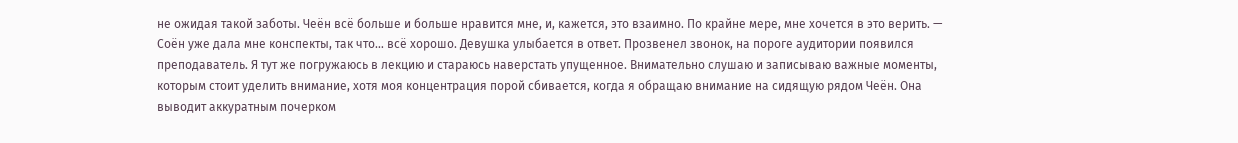не ожидая такой заботы. Чеён всё больше и больше нравится мне, и, кажется, это взаимно. По крайне мере, мне хочется в это верить. — Соён уже дала мне конспекты, так что… всё хорошо. Девушка улыбается в ответ. Прозвенел звонок, на пороге аудитории появился преподаватель. Я тут же погружаюсь в лекцию и стараюсь наверстать упущенное. Внимательно слушаю и записываю важные моменты, которым стоит уделить внимание, хотя моя концентрация порой сбивается, когда я обращаю внимание на сидящую рядом Чеён. Она выводит аккуратным почерком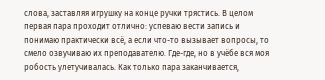слова, заставляя игрушку на конце ручки трястись. В целом первая пара проходит отлично: успеваю вести запись и понимаю практически всё, а если что-то вызывает вопросы, то смело озвучиваю их преподавателю. Где-где, но в учёбе вся моя робость улетучивалась. Как только пара заканчивается,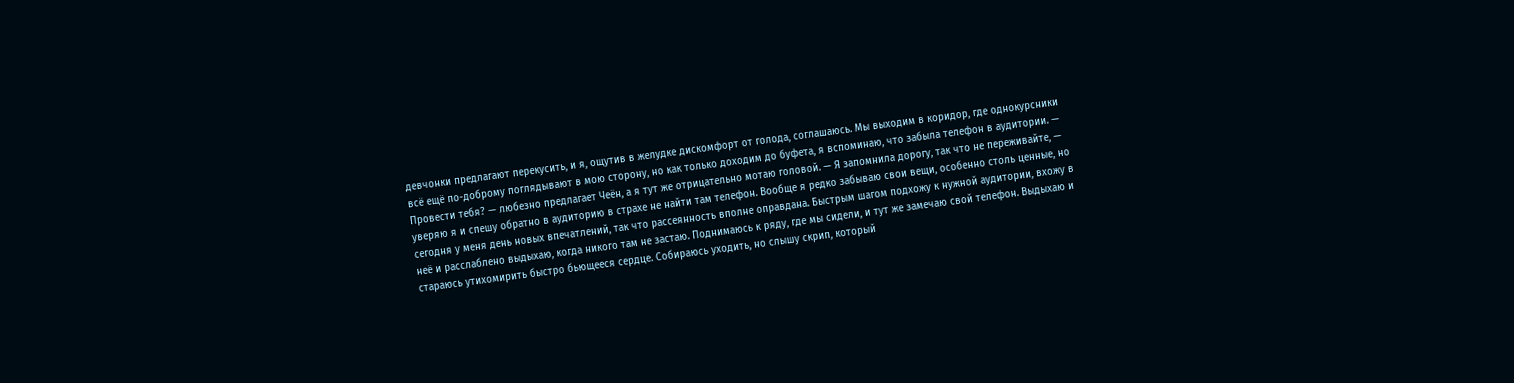девчонки предлагают перекусить, и я, ощутив в желудке дискомфорт от голода, соглашаюсь. Мы выходим в коридор, где однокурсники всё ещё по-доброму поглядывают в мою сторону, но как только доходим до буфета, я вспоминаю, что забыла телефон в аудитории. — Провести тебя? — любезно предлагает Чеён, а я тут же отрицательно мотаю головой. — Я запомнила дорогу, так что не переживайте, — уверяю я и спешу обратно в аудиторию в страхе не найти там телефон. Вообще я редко забываю свои вещи, особенно столь ценные, но сегодня у меня день новых впечатлений, так что рассеянность вполне оправдана. Быстрым шагом подхожу к нужной аудитории, вхожу в неё и расслаблено выдыхаю, когда никого там не застаю. Поднимаюсь к ряду, где мы сидели, и тут же замечаю свой телефон. Выдыхаю и стараюсь утихомирить быстро бьющееся сердце. Собираюсь уходить, но слышу скрип, который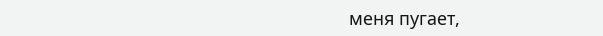меня пугает,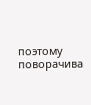поэтому поворачива